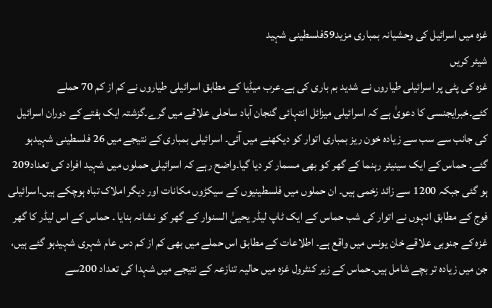غزہ میں اسرائیل کی وحشیانہ بمباری مزید59فلسطینی شہید
شیئر کریں
غزہ کی پٹی پر اسرائیلی طیاروں نے شدید بم باری کی ہے۔عرب میڈیا کے مطابق اسرائیلی طیاروں نے کم از کم 70 حملے کئے۔خبرایجنسی کا دعویٰ ہے کہ اسرائیلی میزائل انتہائی گنجان آباد ساحلی علاقے میں گرے۔گزشتہ ایک ہفتے کے دوران اسرائیل کی جانب سے سب سے زیادہ خون ریز بمباری اتوار کو دیکھنے میں آئی۔ اسرائیلی بمباری کے نتیجے میں 26 فلسطینی شہیدہو گئے۔ حماس کے ایک سینیئر رہنما کے گھر کو بھی مسمار کر دیا گیا۔واضح رہے کہ اسرائیلی حملوں میں شہید افراد کی تعداد209 ہو گئی جبکہ 1200 سے زائد زخمی ہیں۔ ان حملوں میں فلسطینیوں کے سیکڑوں مکانات اور دیگر املاک تباہ ہوچکے ہیں۔اسرائیلی فوج کے مطابق انہوں نے اتوار کی شب حماس کے ایک ٹاپ لیڈر یحییٰ السنوار کے گھر کو نشانہ بنایا ۔ حماس کے اس لیڈر کا گھر غزہ کے جنوبی علاقے خان یونس میں واقع ہے۔ اطلاعات کے مطابق اس حملے میں بھی کم از کم دس عام شہری شہیدہو گئے ہیں، جن میں زیادہ تر بچے شامل ہیں۔حماس کے زیر کنٹرول غزہ میں حالیہ تنازعہ کے نتیجے میں شہدا کی تعداد 200سے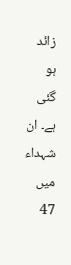زائد ہو گئی ہے۔ ان شہداء میں 47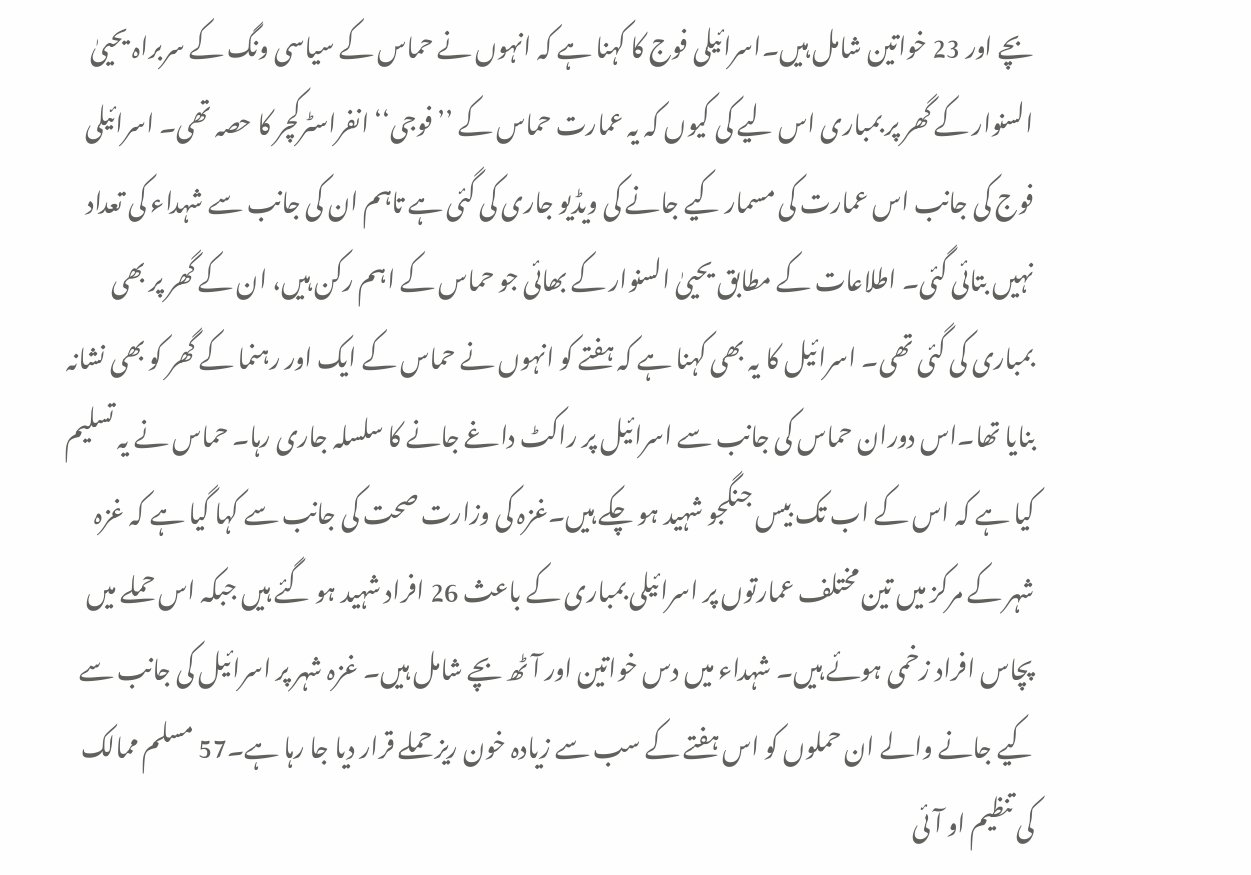بچے اور 23 خواتین شامل ہیں۔اسرائیلی فوج کا کہنا ہے کہ انہوں نے حماس کے سیاسی ونگ کے سربراہ یحییٰ السنوار کے گھر پر بمباری اس لیے کی کیوں کہ یہ عمارت حماس کے ’’فوجی‘‘ انفراسٹرکچر کا حصہ تھی۔ اسرائیلی فوج کی جانب اس عمارت کی مسمار کیے جانے کی ویڈیو جاری کی گئی ہے تاہم ان کی جانب سے شہداء کی تعداد نہیں بتائی گئی۔ اطلاعات کے مطابق یحییٰ السنوار کے بھائی جو حماس کے اہم رکن ہیں، ان کے گھر پر بھی بمباری کی گئی تھی۔ اسرائیل کا یہ بھی کہنا ہے کہ ہفتے کو انہوں نے حماس کے ایک اور رہنما کے گھر کو بھی نشانہ بنایا تھا۔اس دوران حماس کی جانب سے اسرائیل پر راکٹ داغے جانے کا سلسلہ جاری رہا۔ حماس نے یہ تسلیم کیا ہے کہ اس کے اب تک بیس جنگجو شہید ہو چکے ہیں۔غزہ کی وزارت صحت کی جانب سے کہا گیا ہے کہ غزہ شہر کے مرکز میں تین مختلف عمارتوں پر اسرائیلی بمباری کے باعث 26 افراد شہید ہو گئے ہیں جبکہ اس حملے میں پچاس افراد زخمی ہوئے ہیں۔ شہداء میں دس خواتین اور آٹھ بچے شامل ہیں۔ غزہ شہر پر اسرائیل کی جانب سے کیے جانے والے ان حملوں کو اس ہفتے کے سب سے زیادہ خون ریز حملے قرار دیا جا رہا ہے۔57 مسلم ممالک کی تنظیم او آئی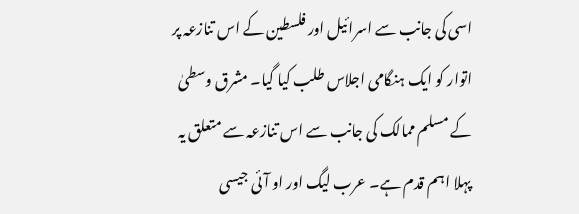اسی کی جانب سے اسرائیل اور فلسطین کے اس تنازعہ پر اتوار کو ایک ہنگامی اجلاس طلب کیا گیا۔ مشرق وسطیٰ کے مسلم ممالک کی جانب سے اس تنازعہ سے متعلق یہ پہلا اہم قدم ہے۔ عرب لیگ اور او آئی جیسی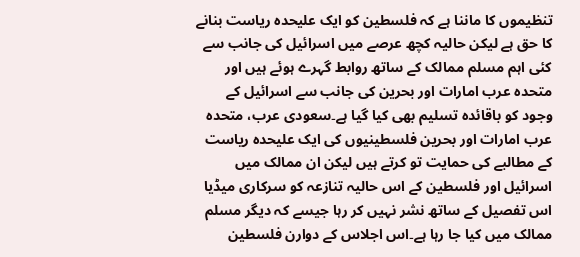تنظیموں کا ماننا ہے کہ فلسطین کو ایک علیحدہ ریاست بنانے کا حق ہے لیکن حالیہ کچھ عرصے میں اسرائیل کی جانب سے کئی اہم مسلم ممالک کے ساتھ روابط گہرے ہوئے ہیں اور متحدہ عرب امارات اور بحرین کی جانب سے اسرائیل کے وجود کو باقائدہ تسلیم بھی کیا گیا ہے۔سعودی عرب، متحدہ عرب امارات اور بحرین فلسطینیوں کی ایک علیحدہ ریاست کے مطالبے کی حمایت تو کرتے ہیں لیکن ان ممالک میں اسرائیل اور فلسطین کے اس حالیہ تنازعہ کو سرکاری میڈیا اس تفصیل کے ساتھ نشر نہیں کر رہا جیسے کہ دیگر مسلم ممالک میں کیا جا رہا ہے۔اس اجلاس کے دوارن فلسطین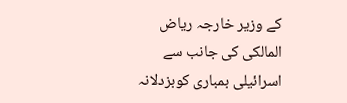کے وزیر خارجہ ریاض المالکی کی جانب سے اسرائیلی بمباری کوبزدلانہ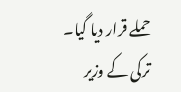حملے قرار دیا گیا۔ ترکی کے وزیر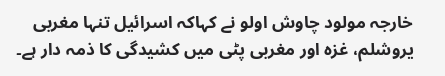خارجہ مولود چاوش اولو نے کہاکہ اسرائیل تنہا مغربی یروشلم، غزہ اور مغربی پٹی میں کشیدگی کا ذمہ دار ہے۔